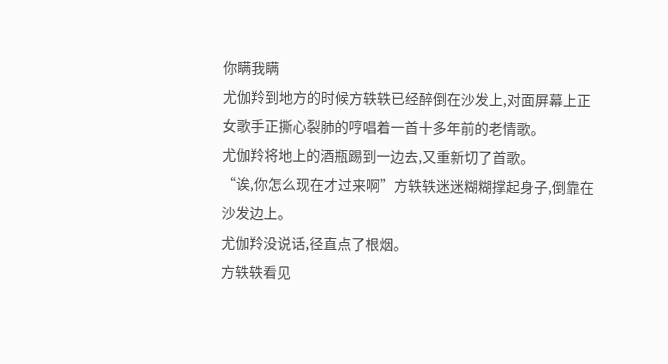你瞒我瞒
尤伽羚到地方的时候方轶轶已经醉倒在沙发上,对面屏幕上正女歌手正撕心裂肺的哼唱着一首十多年前的老情歌。
尤伽羚将地上的酒瓶踢到一边去,又重新切了首歌。
“诶,你怎么现在才过来啊”方轶轶迷迷糊糊撑起身子,倒靠在沙发边上。
尤伽羚没说话,径直点了根烟。
方轶轶看见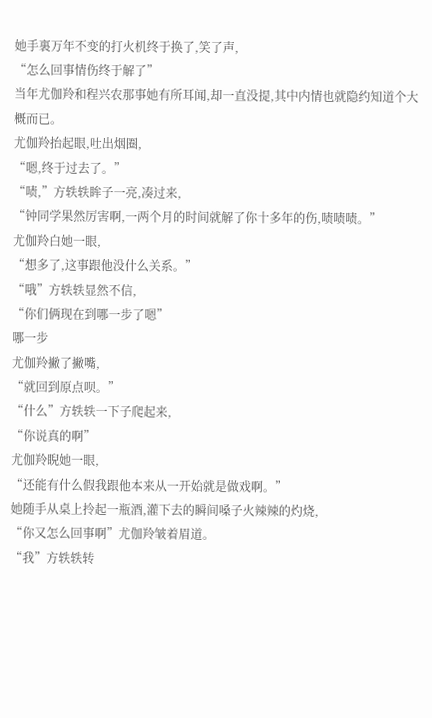她手裏万年不变的打火机终于换了,笑了声,
“怎么回事情伤终于解了”
当年尤伽羚和程兴农那事她有所耳闻,却一直没提,其中内情也就隐约知道个大概而已。
尤伽羚抬起眼,吐出烟圈,
“嗯,终于过去了。”
“啧,”方轶轶眸子一亮,凑过来,
“钟同学果然厉害啊,一两个月的时间就解了你十多年的伤,啧啧啧。”
尤伽羚白她一眼,
“想多了,这事跟他没什么关系。”
“哦”方轶轶显然不信,
“你们俩现在到哪一步了嗯”
哪一步
尤伽羚撇了撇嘴,
“就回到原点呗。”
“什么”方轶轶一下子爬起来,
“你说真的啊”
尤伽羚睨她一眼,
“还能有什么假我跟他本来从一开始就是做戏啊。”
她随手从桌上拎起一瓶酒,灌下去的瞬间嗓子火辣辣的灼烧,
“你又怎么回事啊”尤伽羚皱着眉道。
“我”方轶轶转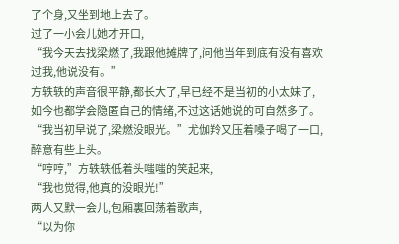了个身,又坐到地上去了。
过了一小会儿她才开口,
“我今天去找梁燃了,我跟他摊牌了,问他当年到底有没有喜欢过我,他说没有。”
方轶轶的声音很平静,都长大了,早已经不是当初的小太妹了,如今也都学会隐匿自己的情绪,不过这话她说的可自然多了。
“我当初早说了,梁燃没眼光。”尤伽羚又压着嗓子喝了一口,醉意有些上头。
“哼哼,”方轶轶低着头嗤嗤的笑起来,
“我也觉得,他真的没眼光!”
两人又默一会儿,包厢裏回荡着歌声,
“以为你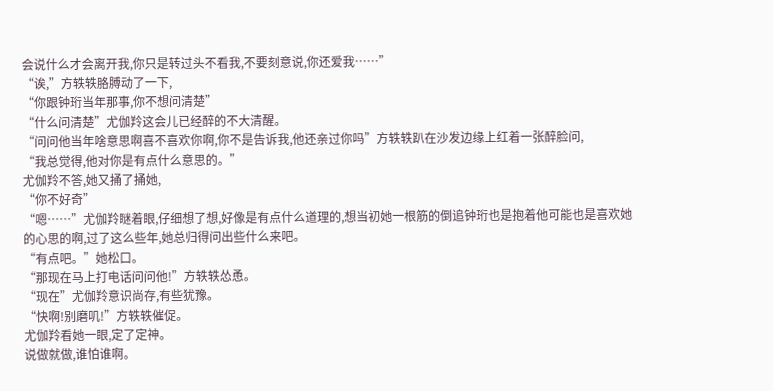会说什么才会离开我,你只是转过头不看我,不要刻意说,你还爱我……”
“诶,”方轶轶胳膊动了一下,
“你跟钟珩当年那事,你不想问清楚”
“什么问清楚”尤伽羚这会儿已经醉的不大清醒。
“问问他当年啥意思啊喜不喜欢你啊,你不是告诉我,他还亲过你吗”方轶轶趴在沙发边缘上红着一张醉脸问,
“我总觉得,他对你是有点什么意思的。”
尤伽羚不答,她又捅了捅她,
“你不好奇”
“嗯……”尤伽羚瞇着眼,仔细想了想,好像是有点什么道理的,想当初她一根筋的倒追钟珩也是抱着他可能也是喜欢她的心思的啊,过了这么些年,她总归得问出些什么来吧。
“有点吧。”她松口。
“那现在马上打电话问问他!”方轶轶怂恿。
“现在”尤伽羚意识尚存,有些犹豫。
“快啊!别磨叽!”方轶轶催促。
尤伽羚看她一眼,定了定神。
说做就做,谁怕谁啊。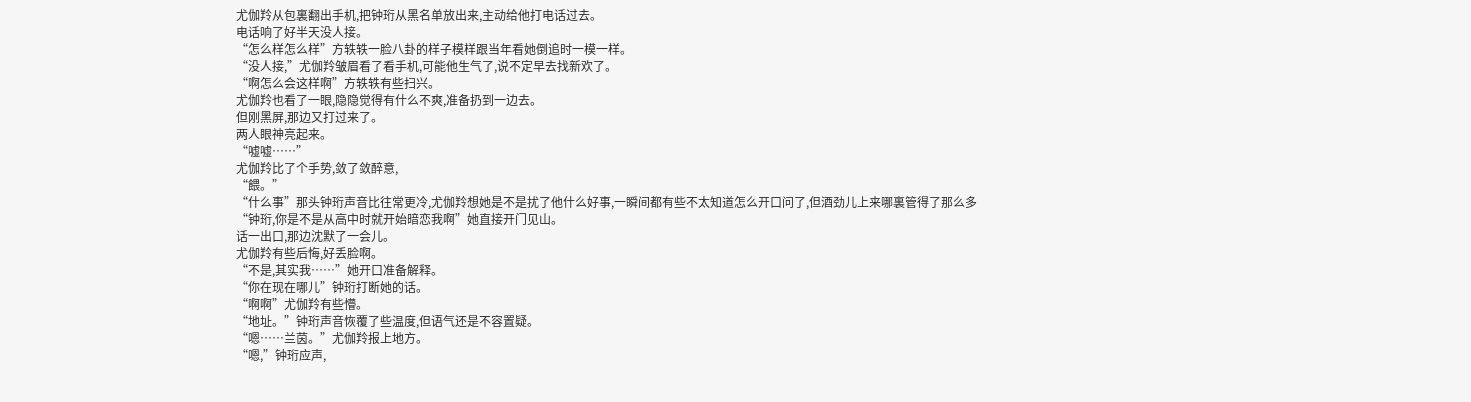尤伽羚从包裏翻出手机,把钟珩从黑名单放出来,主动给他打电话过去。
电话响了好半天没人接。
“怎么样怎么样”方轶轶一脸八卦的样子模样跟当年看她倒追时一模一样。
“没人接,”尤伽羚皱眉看了看手机,可能他生气了,说不定早去找新欢了。
“啊怎么会这样啊”方轶轶有些扫兴。
尤伽羚也看了一眼,隐隐觉得有什么不爽,准备扔到一边去。
但刚黑屏,那边又打过来了。
两人眼神亮起来。
“嘘嘘……”
尤伽羚比了个手势,敛了敛醉意,
“餵。”
“什么事”那头钟珩声音比往常更冷,尤伽羚想她是不是扰了他什么好事,一瞬间都有些不太知道怎么开口问了,但酒劲儿上来哪裏管得了那么多
“钟珩,你是不是从高中时就开始暗恋我啊”她直接开门见山。
话一出口,那边沈默了一会儿。
尤伽羚有些后悔,好丢脸啊。
“不是,其实我……”她开口准备解释。
“你在现在哪儿”钟珩打断她的话。
“啊啊”尤伽羚有些懵。
“地址。”钟珩声音恢覆了些温度,但语气还是不容置疑。
“嗯……兰茵。”尤伽羚报上地方。
“嗯,”钟珩应声,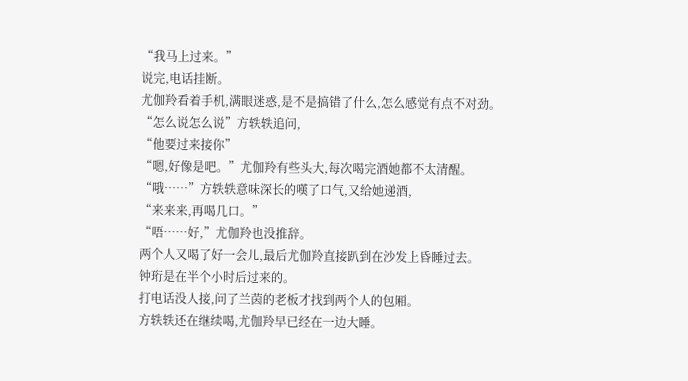“我马上过来。”
说完,电话挂断。
尤伽羚看着手机,满眼迷惑,是不是搞错了什么,怎么感觉有点不对劲。
“怎么说怎么说”方轶轶追问,
“他要过来接你”
“嗯,好像是吧。”尤伽羚有些头大,每次喝完酒她都不太清醒。
“哦……”方轶轶意味深长的嘆了口气,又给她递酒,
“来来来,再喝几口。”
“唔……好,”尤伽羚也没推辞。
两个人又喝了好一会儿,最后尤伽羚直接趴到在沙发上昏睡过去。
钟珩是在半个小时后过来的。
打电话没人接,问了兰茵的老板才找到两个人的包厢。
方轶轶还在继续喝,尤伽羚早已经在一边大睡。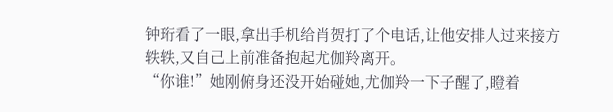钟珩看了一眼,拿出手机给肖贺打了个电话,让他安排人过来接方轶轶,又自己上前准备抱起尤伽羚离开。
“你谁!”她刚俯身还没开始碰她,尤伽羚一下子醒了,瞪着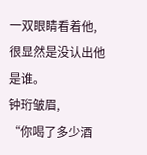一双眼睛看着他,很显然是没认出他是谁。
钟珩皱眉,
“你喝了多少酒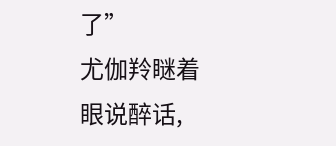了”
尤伽羚瞇着眼说醉话,